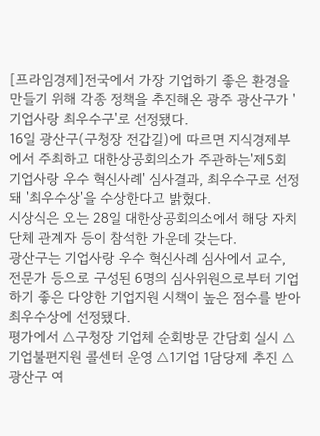[프라임경제]전국에서 가장 기업하기 좋은 환경을 만들기 위해 각종 정책을 추진해온 광주 광산구가 '기업사랑 최우수구'로 선정됐다.
16일 광산구(구청장 전갑길)에 따르면 지식경제부에서 주최하고 대한상공회의소가 주관하는'제5회 기업사랑 우수 혁신사례' 심사결과, 최우수구로 선정돼 '최우수상'을 수상한다고 밝혔다.
시상식은 오는 28일 대한상공회의소에서 해당 자치단체 관계자 등이 참석한 가운데 갖는다.
광산구는 기업사랑 우수 혁신사례 심사에서 교수, 전문가 등으로 구성된 6명의 심사위원으로부터 기업하기 좋은 다양한 기업지원 시책이 높은 점수를 받아 최우수상에 선정됐다.
평가에서 △구청장 기업체 순회방문 간담회 실시 △기업불편지원 콜센터 운영 △1기업 1담당제 추진 △광산구 여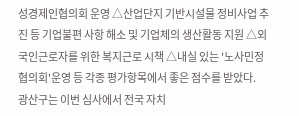성경제인협의회 운영 △산업단지 기반시설물 정비사업 추진 등 기업불편 사항 해소 및 기업체의 생산활동 지원 △외국인근로자를 위한 복지근로 시책 △내실 있는 '노사민정협의회'운영 등 각종 평가항목에서 좋은 점수를 받았다.
광산구는 이번 심사에서 전국 자치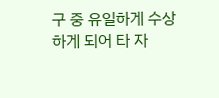구 중 유일하게 수상하게 되어 타 자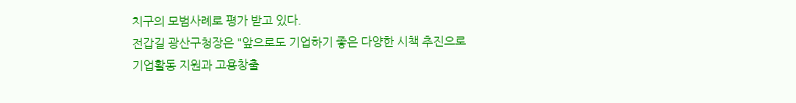치구의 모범사례로 평가 받고 있다.
전갑길 광산구청장은 "앞으로도 기업하기 좋은 다양한 시책 추진으로 기업활동 지원과 고용창출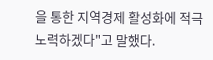을 통한 지역경제 활성화에 적극 노력하겠다"고 말했다.